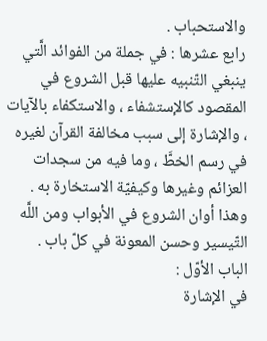والاستحباب .
رابع عشرها : في جملة من الفوائد الَّتي ينبغي التّنبيه عليها قبل الشروع في المقصود كالإستشفاء ، والاستكفاء بالآيات ، والإشارة إلى سبب مخالفة القرآن لغيره في رسم الخطَّ ، وما فيه من سجدات العزائم وغيرها وكيفيّة الاستخارة به .
وهذا أوان الشروع في الأبواب ومن اللَّه التّيسير وحسن المعونة في كلّ باب .
الباب الأوّل :
في الإشارة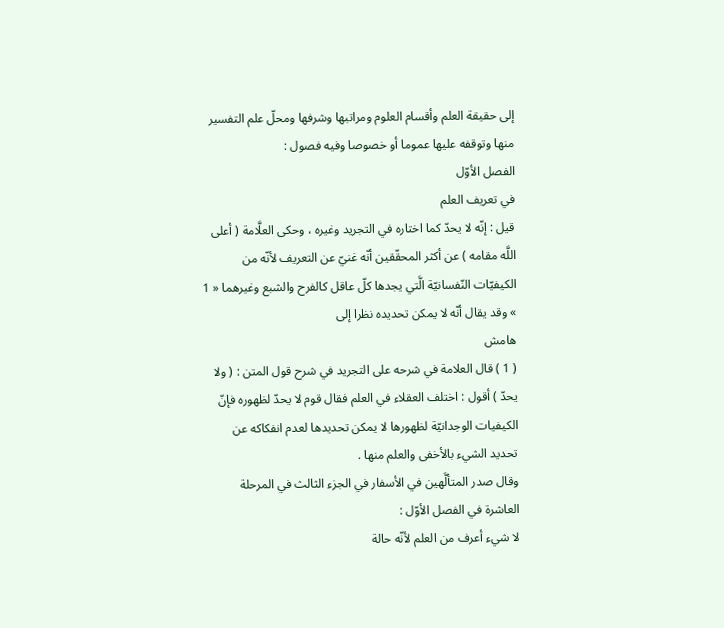إلى حقيقة العلم وأقسام العلوم ومراتبها وشرفها ومحلّ علم التفسير منها وتوقفه عليها عموما أو خصوصا وفيه فصول :
الفصل الأوّل
في تعريف العلم
قيل : إنّه لا يحدّ كما اختاره في التجريد وغيره ، وحكى العلَّامة ( أعلى اللَّه مقامه ) عن أكثر المحقّقين أنّه غنيّ عن التعريف لأنّه من الكيفيّات النّفسانيّة الَّتي يجدها كلّ عاقل كالفرح والشبع وغيرهما « 1 » وقد يقال أنّه لا يمكن تحديده نظرا إلى
هامش
( 1 ) قال العلامة في شرحه على التجريد في شرح قول المتن : ( ولا يحدّ ) أقول : اختلف العقلاء في العلم فقال قوم لا يحدّ لظهوره فإنّ الكيفيات الوجدانيّة لظهورها لا يمكن تحديدها لعدم انفكاكه عن تحديد الشيء بالأخفى والعلم منها .
وقال صدر المتألَّهين في الأسفار في الجزء الثالث في المرحلة العاشرة في الفصل الأوّل :
لا شيء أعرف من العلم لأنّه حالة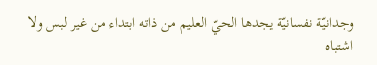وجدانيّة نفسانيّة يجدها الحيّ العليم من ذاته ابتداء من غير لبس ولا اشتباه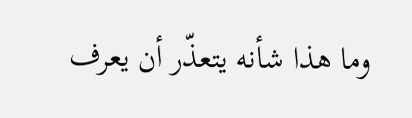وما هذا شأنه يتعذّر أن يعرف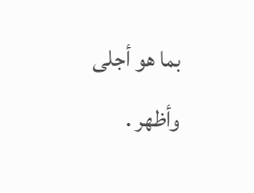بما هو أجلى وأظهر .